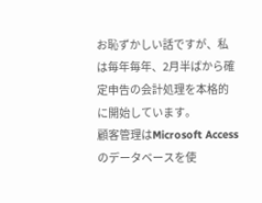お恥ずかしい話ですが、私は毎年毎年、2月半ばから確定申告の会計処理を本格的に開始しています。
顧客管理はMicrosoft Accessのデータベースを使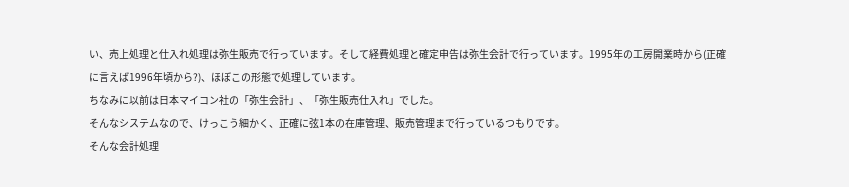い、売上処理と仕入れ処理は弥生販売で行っています。そして経費処理と確定申告は弥生会計で行っています。1995年の工房開業時から(正確に言えば1996年頃から?)、ほぼこの形態で処理しています。
ちなみに以前は日本マイコン社の「弥生会計」、「弥生販売仕入れ」でした。
そんなシステムなので、けっこう細かく、正確に弦1本の在庫管理、販売管理まで行っているつもりです。
そんな会計処理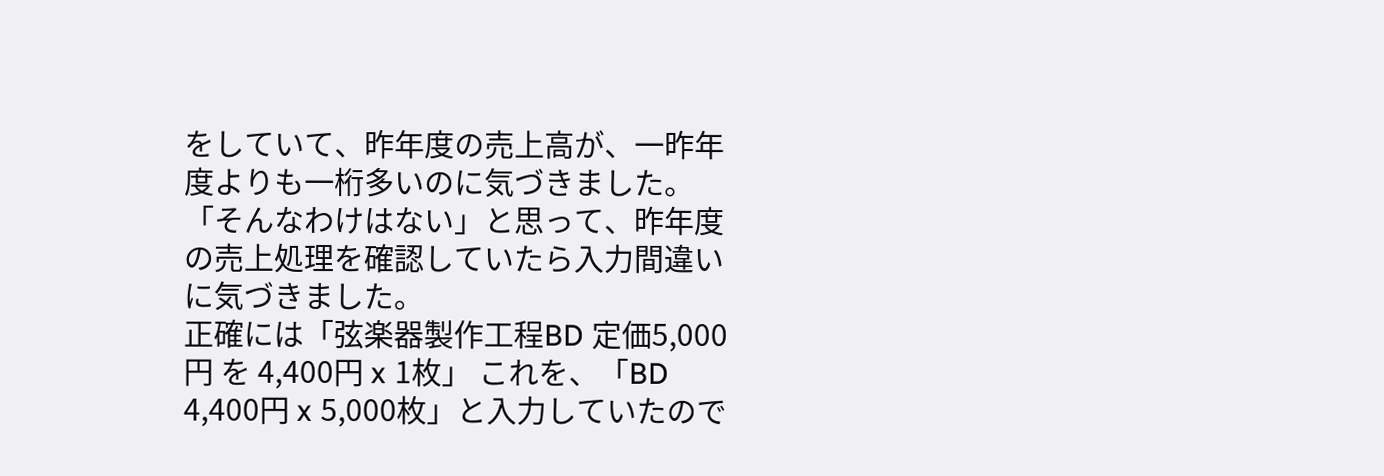をしていて、昨年度の売上高が、一昨年度よりも一桁多いのに気づきました。「そんなわけはない」と思って、昨年度の売上処理を確認していたら入力間違いに気づきました。
正確には「弦楽器製作工程BD 定価5,000円 を 4,400円 x 1枚」 これを、「BD 4,400円 x 5,000枚」と入力していたので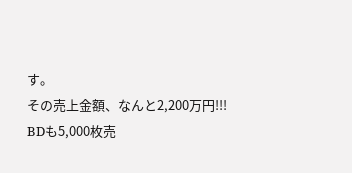す。
その売上金額、なんと2,200万円!!!
BDも5,000枚売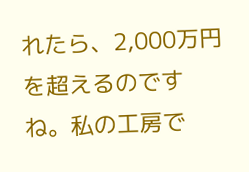れたら、2,000万円を超えるのですね。私の工房で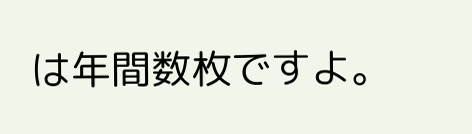は年間数枚ですよ。